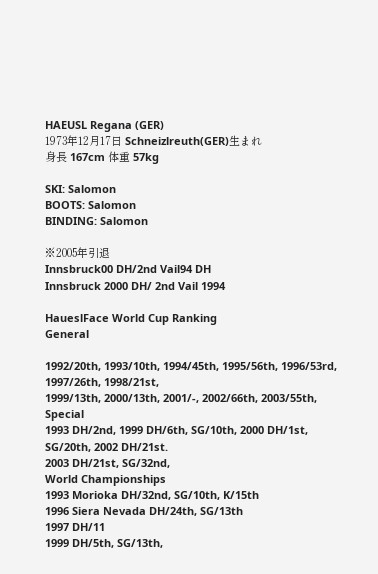HAEUSL Regana (GER)
1973年12月17日 Schneizlreuth(GER)生まれ
身長 167cm 体重 57kg

SKI: Salomon
BOOTS: Salomon
BINDING: Salomon

※2005年引退
Innsbruck00 DH/2nd Vail94 DH
Innsbruck 2000 DH/ 2nd Vail 1994

HaueslFace World Cup Ranking
General

1992/20th, 1993/10th, 1994/45th, 1995/56th, 1996/53rd, 1997/26th, 1998/21st,
1999/13th, 2000/13th, 2001/-, 2002/66th, 2003/55th,
Special
1993 DH/2nd, 1999 DH/6th, SG/10th, 2000 DH/1st, SG/20th, 2002 DH/21st.
2003 DH/21st, SG/32nd,
World Championships
1993 Morioka DH/32nd, SG/10th, K/15th
1996 Siera Nevada DH/24th, SG/13th
1997 DH/11
1999 DH/5th, SG/13th,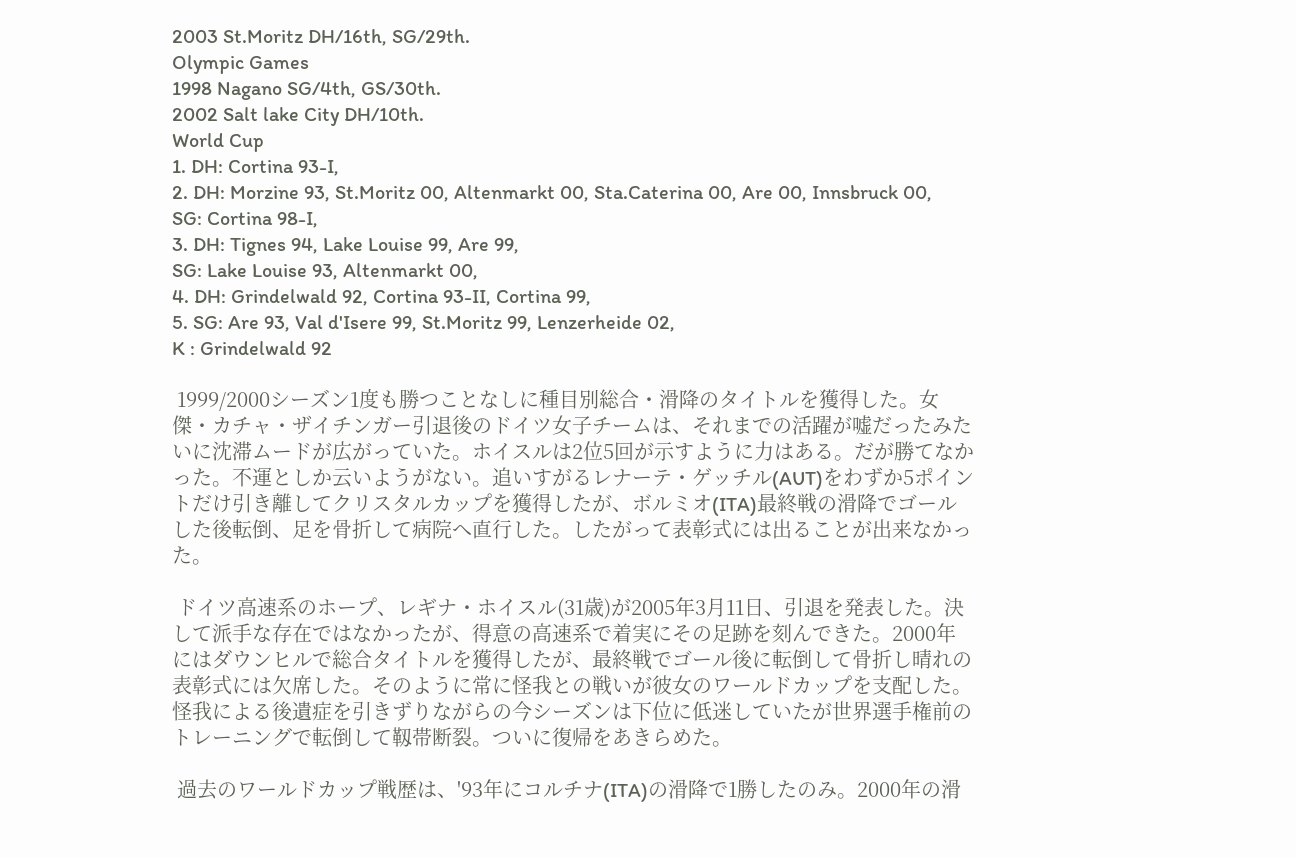2003 St.Moritz DH/16th, SG/29th.
Olympic Games
1998 Nagano SG/4th, GS/30th.
2002 Salt lake City DH/10th.
World Cup
1. DH: Cortina 93-I,
2. DH: Morzine 93, St.Moritz 00, Altenmarkt 00, Sta.Caterina 00, Are 00, Innsbruck 00,
SG: Cortina 98-I,
3. DH: Tignes 94, Lake Louise 99, Are 99,
SG: Lake Louise 93, Altenmarkt 00,
4. DH: Grindelwald 92, Cortina 93-II, Cortina 99,
5. SG: Are 93, Val d'Isere 99, St.Moritz 99, Lenzerheide 02,
K : Grindelwald 92

 1999/2000シーズン1度も勝つことなしに種目別総合・滑降のタイトルを獲得した。女傑・カチャ・ザイチンガー引退後のドイツ女子チームは、それまでの活躍が嘘だったみたいに沈滞ムードが広がっていた。ホイスルは2位5回が示すように力はある。だが勝てなかった。不運としか云いようがない。追いすがるレナーテ・ゲッチル(AUT)をわずか5ポイントだけ引き離してクリスタルカップを獲得したが、ボルミオ(ITA)最終戦の滑降でゴールした後転倒、足を骨折して病院へ直行した。したがって表彰式には出ることが出来なかった。

 ドイツ高速系のホープ、レギナ・ホイスル(31歳)が2005年3月11日、引退を発表した。決して派手な存在ではなかったが、得意の高速系で着実にその足跡を刻んできた。2000年にはダウンヒルで総合タイトルを獲得したが、最終戦でゴール後に転倒して骨折し晴れの表彰式には欠席した。そのように常に怪我との戦いが彼女のワールドカップを支配した。怪我による後遺症を引きずりながらの今シーズンは下位に低迷していたが世界選手権前のトレーニングで転倒して靱帯断裂。ついに復帰をあきらめた。

 過去のワールドカップ戦歴は、'93年にコルチナ(ITA)の滑降で1勝したのみ。2000年の滑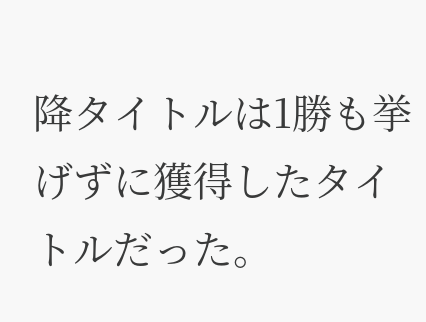降タイトルは1勝も挙げずに獲得したタイトルだった。